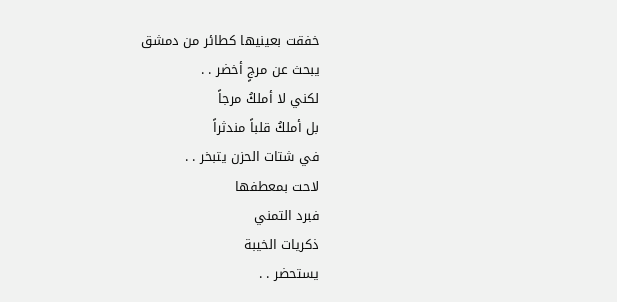خفقت بعينيها كطائر من دمشق
يبحث عن مرجٍ أخضر . .
لكني لا أملكُ مرجاً
بل أملكُ قلباً مندثراً
في شتات الحزن يتبخر . .
لاحت بمعطفها
فبرد التمني
ذكريات الخيبة
يستحضر . .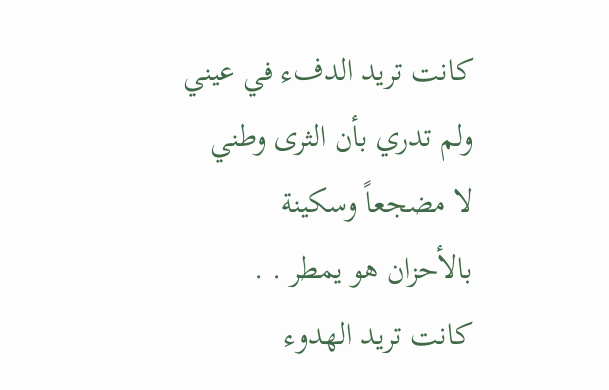كانت تريد الدفء في عيني
ولم تدري بأن الثرى وطني
لا مضجعاً وسكينة
بالأحزان هو يمطر . .
كانت تريد الهدوء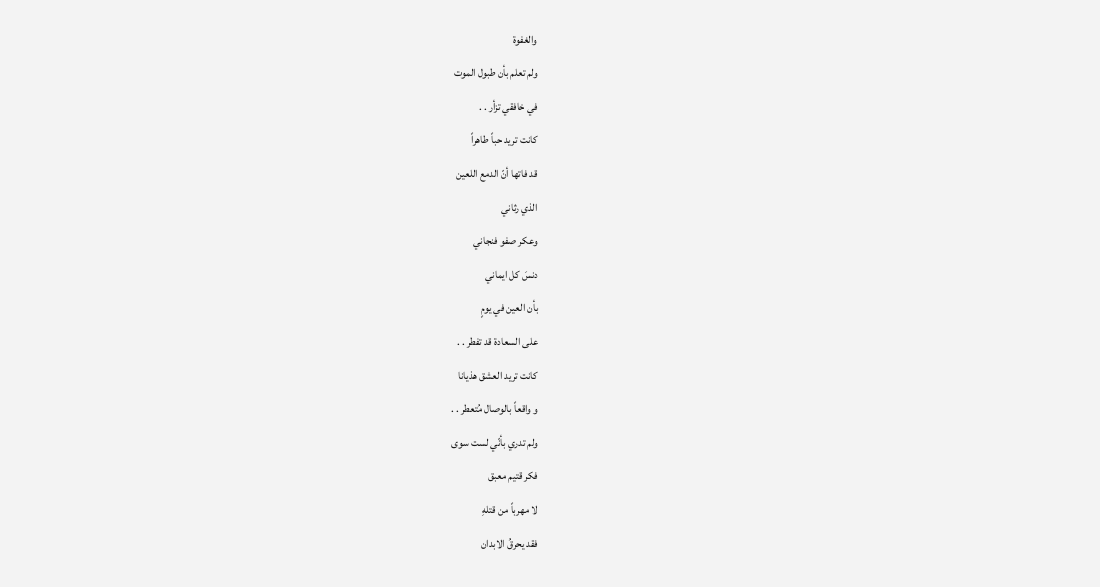والغفوة
ولم تعلم بأن طبول الموت
في خافقي تزأر . .
كانت تريد حباً طاهراً
قد فاتها أنّ الدمع اللعين
الذي رثاني
وعكر صفو فنجاني
دنسَ كل ايماني
بأن العين في يومٍ
على السعادة قد تفطر . .
كانت تريد العشق هذيانا
و واقعاً بالوصال مُتعطر . .
ولم تدري بأنّي لست سوى
فكر قتيم معبق
لا مهرباً من قتلهِ
فقد يحرقُ الابدان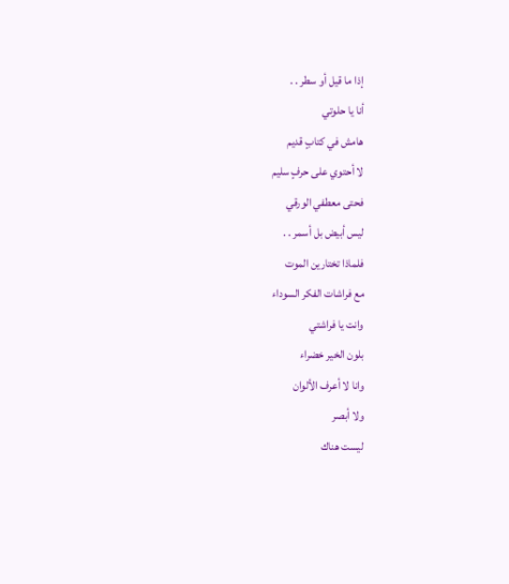إذا ما قيل أو سطر . .
أنا يا حلوتي
هامش في كتابٍ قديم
لا أحتوي على حرفٍ سليم
فحتى معطفي الورقي
ليس أبيض بل أسمر . .
فلماذا تختارين الموت
مع فراشات الفكر السوداء
وانت يا فراشتي
بلون الخير خضراء
وانا لا أعرف الألوان
ولا أبصر
ليست هناك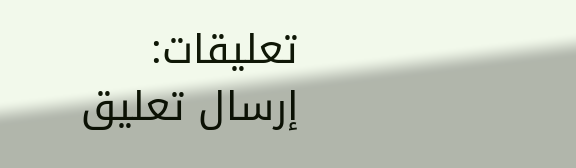تعليقات:
إرسال تعليق